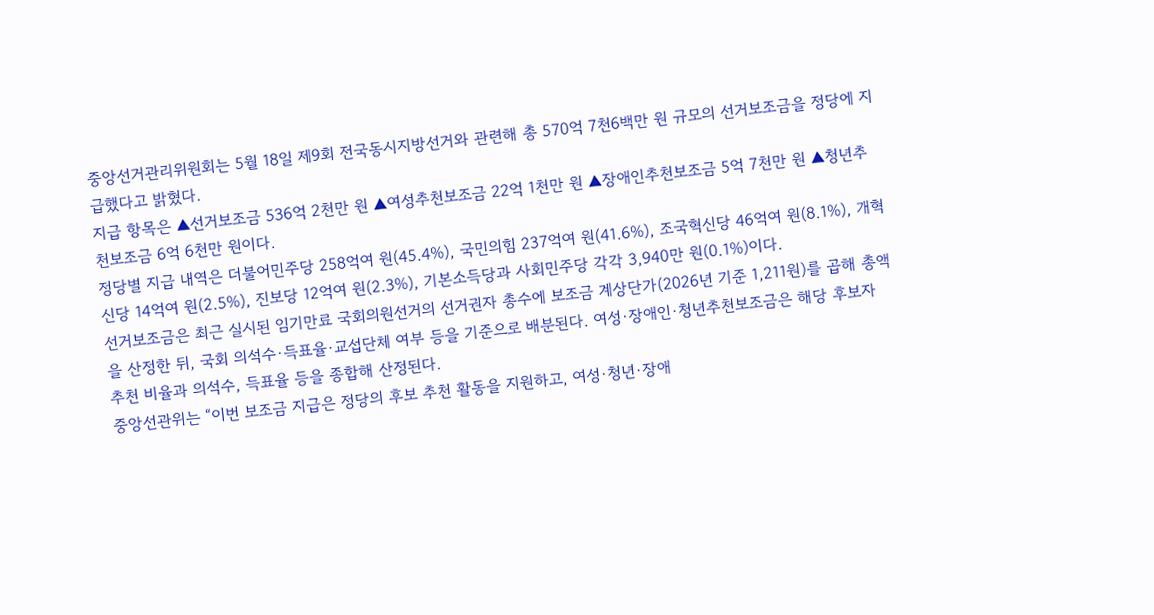중앙선거관리위원회는 5월 18일 제9회 전국동시지방선거와 관련해 총 570억 7천6백만 원 규모의 선거보조금을 정당에 지급했다고 밝혔다.
지급 항목은 ▲선거보조금 536억 2천만 원 ▲여성추천보조금 22억 1천만 원 ▲장애인추천보조금 5억 7천만 원 ▲청년추천보조금 6억 6천만 원이다.
정당별 지급 내역은 더불어민주당 258억여 원(45.4%), 국민의힘 237억여 원(41.6%), 조국혁신당 46억여 원(8.1%), 개혁신당 14억여 원(2.5%), 진보당 12억여 원(2.3%), 기본소득당과 사회민주당 각각 3,940만 원(0.1%)이다.
선거보조금은 최근 실시된 임기만료 국회의원선거의 선거권자 총수에 보조금 계상단가(2026년 기준 1,211원)를 곱해 총액을 산정한 뒤, 국회 의석수·득표율·교섭단체 여부 등을 기준으로 배분된다. 여성·장애인·청년추천보조금은 해당 후보자 추천 비율과 의석수, 득표율 등을 종합해 산정된다.
중앙선관위는 “이번 보조금 지급은 정당의 후보 추천 활동을 지원하고, 여성·청년·장애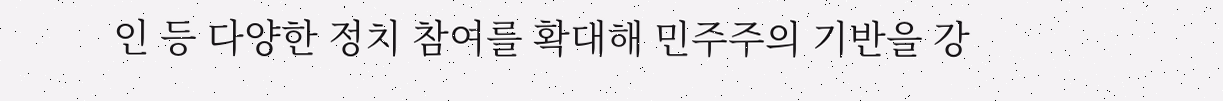인 등 다양한 정치 참여를 확대해 민주주의 기반을 강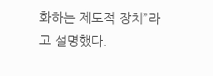화하는 제도적 장치”라고 설명했다.